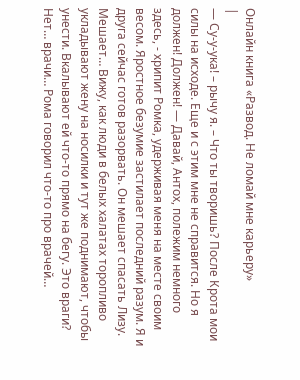Онлайн книга «Развод. Не ломай мне карьеру»
|
— Су-у-ука! – рычу я. – Что ты творишь? После Крота мои силы на исходе. Еще и с этим мне не справится. Но я должен! Должен! — Давай, Антох, полежим немного здесь, - хрипит Ромка, удерживая меня на месте своим весом. Яростное безумие застилает последний разум. Я и друга сейчас готов разорвать. Он мешает спасать Лизу. Мешает… Вижу, как люди в белых халатах торопливо укладывают жену на носилки и тут же поднимают, чтобы унести. Вкалывают ей что-то прямо на бегу. Это враги? Нет… врачи… Рома говорил что-то про врачей…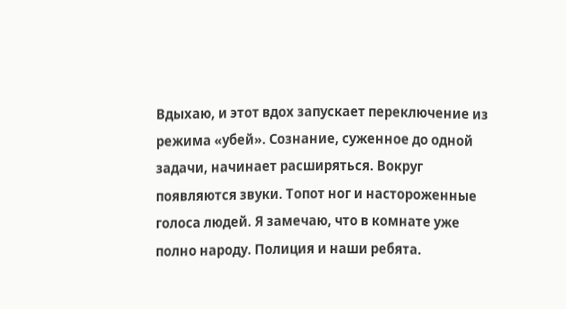Вдыхаю, и этот вдох запускает переключение из режима «убей». Сознание, суженное до одной задачи, начинает расширяться. Вокруг появляются звуки. Топот ног и настороженные голоса людей. Я замечаю, что в комнате уже полно народу. Полиция и наши ребята.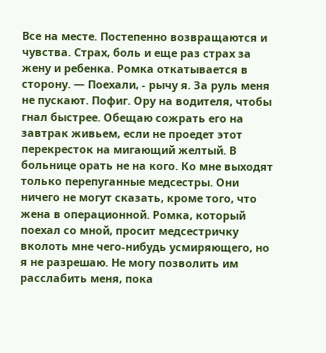Все на месте. Постепенно возвращаются и чувства. Страх, боль и еще раз страх за жену и ребенка. Ромка откатывается в сторону. — Поехали, - рычу я. За руль меня не пускают. Пофиг. Ору на водителя, чтобы гнал быстрее. Обещаю сожрать его на завтрак живьем, если не проедет этот перекресток на мигающий желтый. В больнице орать не на кого. Ко мне выходят только перепуганные медсестры. Они ничего не могут сказать, кроме того, что жена в операционной. Ромка, который поехал со мной, просит медсестричку вколоть мне чего-нибудь усмиряющего, но я не разрешаю. Не могу позволить им расслабить меня, пока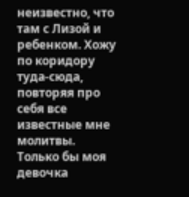неизвестно, что там с Лизой и ребенком. Хожу по коридору туда-сюда, повторяя про себя все известные мне молитвы. Только бы моя девочка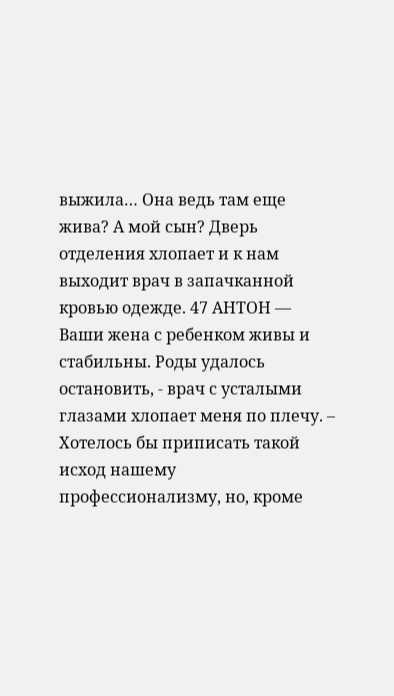выжила… Она ведь там еще жива? А мой сын? Дверь отделения хлопает и к нам выходит врач в запачканной кровью одежде. 47 АНТОН — Ваши жена с ребенком живы и стабильны. Роды удалось остановить, - врач с усталыми глазами хлопает меня по плечу. – Хотелось бы приписать такой исход нашему профессионализму, но, кроме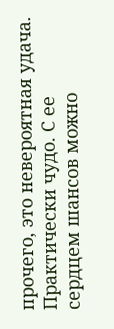прочего, это невероятная удача. Практически чудо. С ее сердцем шансов можно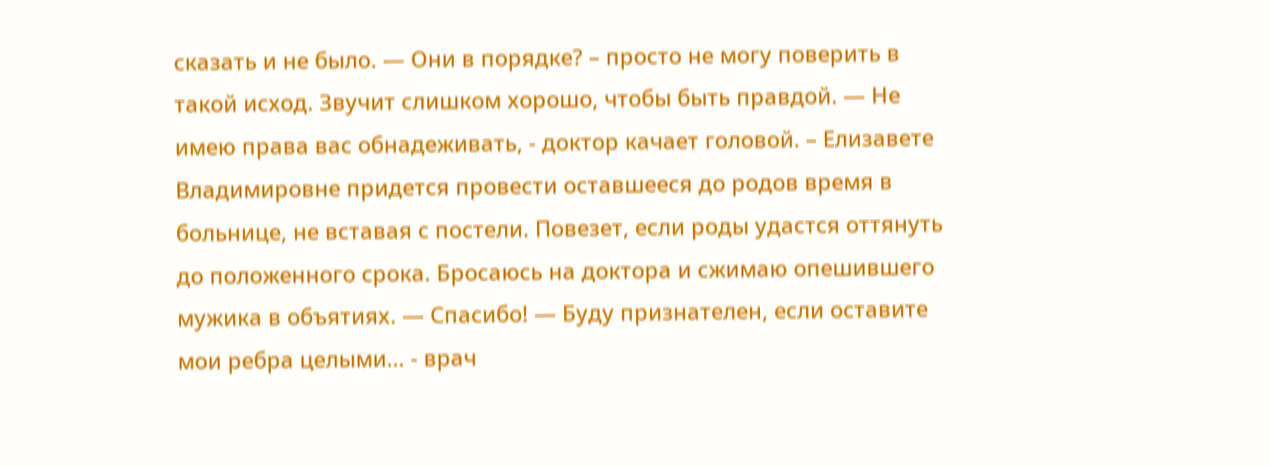сказать и не было. — Они в порядке? – просто не могу поверить в такой исход. Звучит слишком хорошо, чтобы быть правдой. — Не имею права вас обнадеживать, - доктор качает головой. – Елизавете Владимировне придется провести оставшееся до родов время в больнице, не вставая с постели. Повезет, если роды удастся оттянуть до положенного срока. Бросаюсь на доктора и сжимаю опешившего мужика в объятиях. — Спасибо! — Буду признателен, если оставите мои ребра целыми… - врач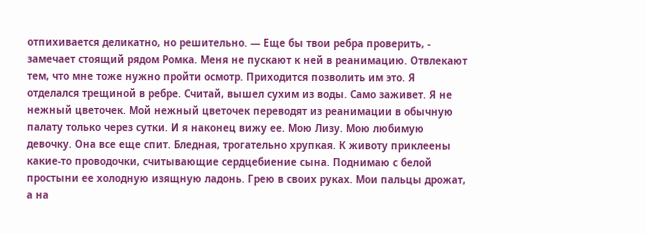отпихивается деликатно, но решительно. — Еще бы твои ребра проверить, - замечает стоящий рядом Ромка. Меня не пускают к ней в реанимацию. Отвлекают тем, что мне тоже нужно пройти осмотр. Приходится позволить им это. Я отделался трещиной в ребре. Считай, вышел сухим из воды. Само заживет. Я не нежный цветочек. Мой нежный цветочек переводят из реанимации в обычную палату только через сутки. И я наконец вижу ее. Мою Лизу. Мою любимую девочку. Она все еще спит. Бледная, трогательно хрупкая. К животу приклеены какие-то проводочки, считывающие сердцебиение сына. Поднимаю с белой простыни ее холодную изящную ладонь. Грею в своих руках. Мои пальцы дрожат, а на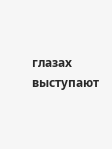глазах выступают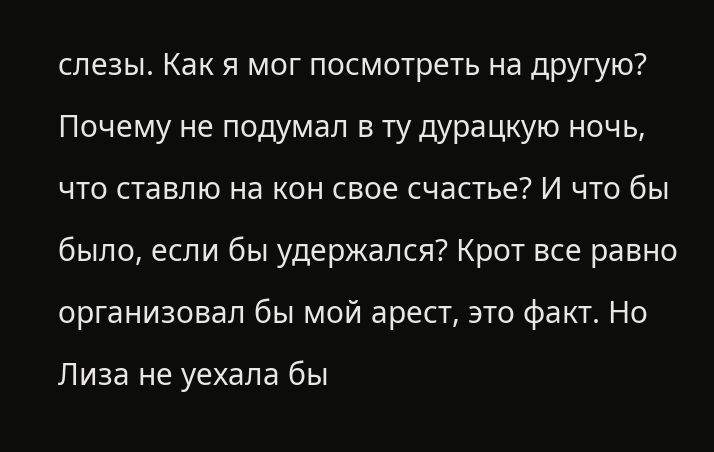слезы. Как я мог посмотреть на другую? Почему не подумал в ту дурацкую ночь, что ставлю на кон свое счастье? И что бы было, если бы удержался? Крот все равно организовал бы мой арест, это факт. Но Лиза не уехала бы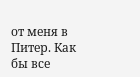от меня в Питер. Как бы все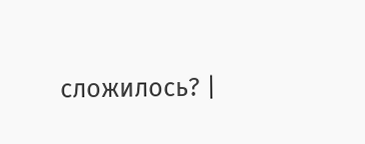сложилось? |